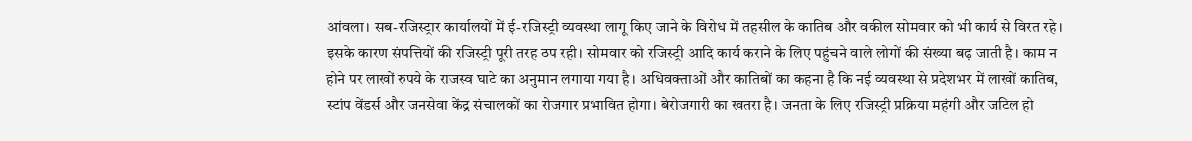आंवला। सब-रजिस्ट्रार कार्यालयों में ई-रजिस्ट्री व्यवस्था लागू किए जाने के विरोध में तहसील के कातिब और वकील सोमवार को भी कार्य से विरत रहे। इसके कारण संपत्तियों की रजिस्ट्री पूरी तरह ठप रही। सोमवार को रजिस्ट्री आदि कार्य कराने के लिए पहुंचने वाले लोगों की संख्या बढ़ जाती है। काम न होने पर लाखों रुपये के राजस्व घाटे का अनुमान लगाया गया है। अधिवक्ताओं और कातिबों का कहना है कि नई व्यवस्था से प्रदेशभर में लाखों कातिब, स्टांप वेंडर्स और जनसेवा केंद्र संचालकों का रोजगार प्रभावित होगा। बेरोजगारी का खतरा है। जनता के लिए रजिस्ट्री प्रक्रिया महंगी और जटिल हो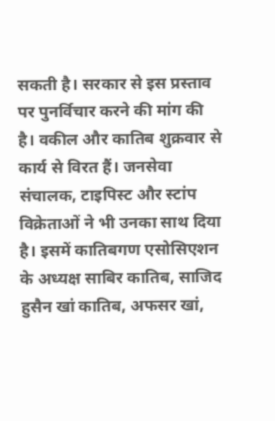सकती है। सरकार से इस प्रस्ताव पर पुनर्विचार करने की मांग की है। वकील और कातिब शुक्रवार से कार्य से विरत हैं। जनसेवा संचालक, टाइपिस्ट और स्टांप विक्रेताओं ने भी उनका साथ दिया है। इसमें कातिबगण एसोसिएशन के अध्यक्ष साबिर कातिब, साजिद हुसैन खां कातिब, अफसर खां,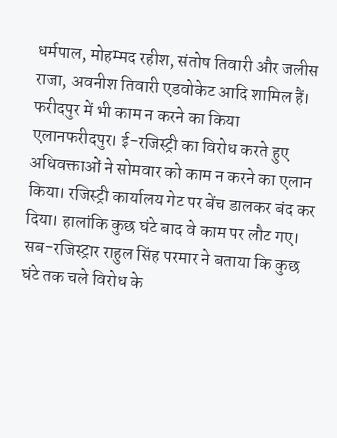धर्मपाल, मोहम्मद रहीश, संतोष तिवारी और जलीस राजा, अवनीश तिवारी एडवोकेट आदि शामिल हैं।
फरीदपुर में भी काम न करने का किया एलानफरीदपुर। ई-रजिस्ट्री का विरोध करते हुए अधिवक्ताओं ने सोमवार को काम न करने का एलान किया। रजिस्ट्री कार्यालय गेट पर बेंच डालकर बंद कर दिया। हालांकि कुछ घंटे बाद वे काम पर लौट गए। सब-रजिस्ट्रार राहुल सिंह परमार ने बताया कि कुछ घंटे तक चले विरोध के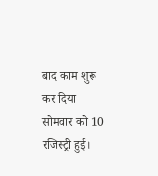बाद काम शुरू कर दिया सोमवार को 10 रजिस्ट्री हुई।